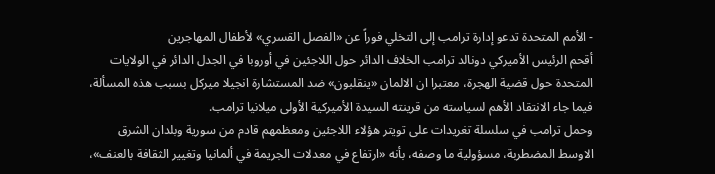- الأمم المتحدة تدعو إدارة ترامب إلى التخلي فوراً عن «الفصل القسري» لأطفال المهاجرين
أقحم الرئيس الأميركي دونالد ترامب الخلاف الدائر حول اللاجئين في أوروبا في الجدل الدائر في الولايات المتحدة حول قضية الهجرة، معتبرا ان الالمان «ينقلبون» ضد المستشارة انجيلا ميركل بسبب هذه المسألة، فيما جاء الانتقاد الأهم لسياسته من قرينته السيدة الأميركية الأولى ميلانيا ترامب.
وحمل ترامب في سلسلة تغريدات على تويتر هؤلاء اللاجئين ومعظمهم قادم من سورية وبلدان الشرق الاوسط المضطربة، مسؤولية ما وصفه، بأنه «ارتفاع في معدلات الجريمة في ألمانيا وتغيير الثقافة بالعنف»،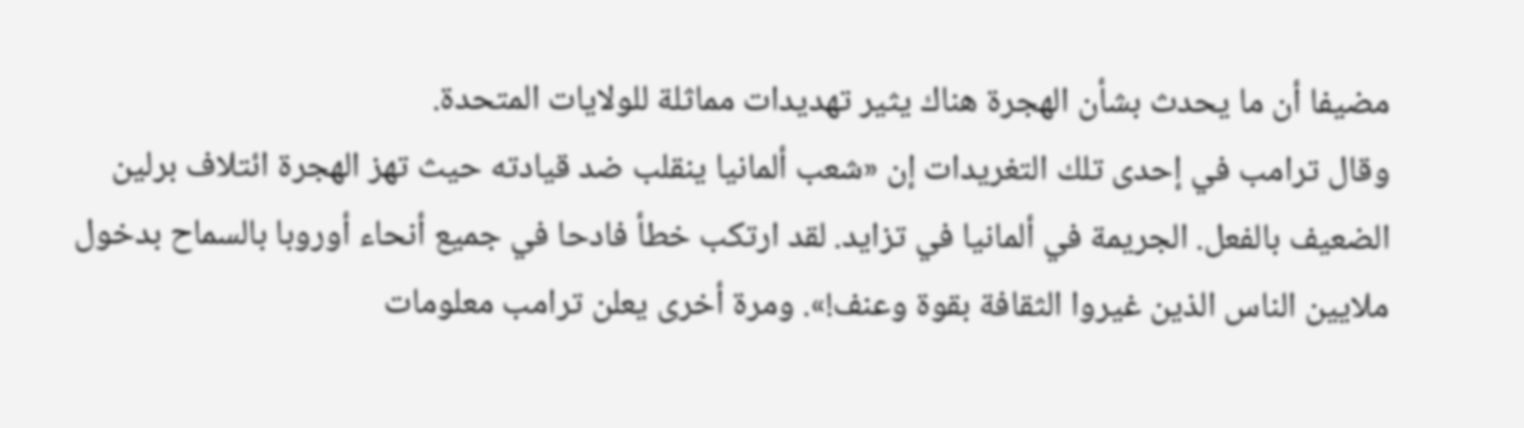مضيفا أن ما يحدث بشأن الهجرة هناك يثير تهديدات مماثلة للولايات المتحدة.
وقال ترامب في إحدى تلك التغريدات إن «شعب ألمانيا ينقلب ضد قيادته حيث تهز الهجرة ائتلاف برلين الضعيف بالفعل. الجريمة في ألمانيا في تزايد. لقد ارتكب خطأ فادحا في جميع أنحاء أوروبا بالسماح بدخول ملايين الناس الذين غيروا الثقافة بقوة وعنف!». ومرة أخرى يعلن ترامب معلومات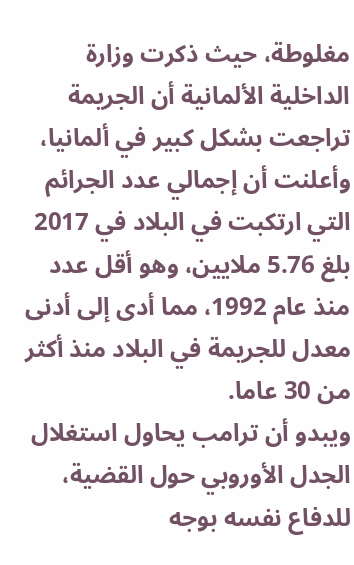مغلوطة، حيث ذكرت وزارة الداخلية الألمانية أن الجريمة تراجعت بشكل كبير في ألمانيا، وأعلنت أن إجمالي عدد الجرائم التي ارتكبت في البلاد في 2017 بلغ 5.76 ملايين، وهو أقل عدد منذ عام 1992، مما أدى إلى أدنى معدل للجريمة في البلاد منذ أكثر من 30 عاما.
ويبدو أن ترامب يحاول استغلال الجدل الأوروبي حول القضية، للدفاع نفسه بوجه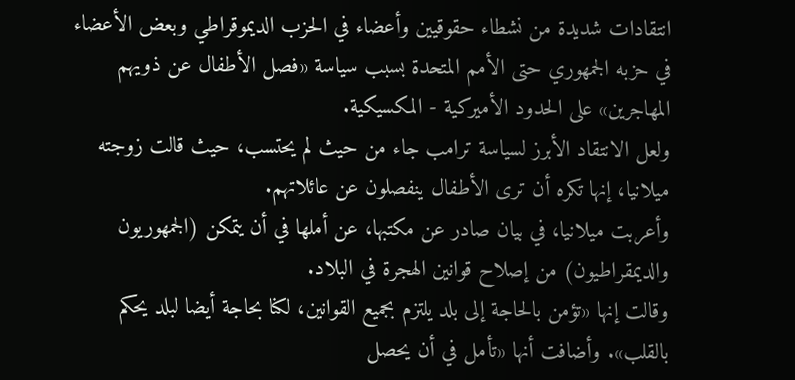انتقادات شديدة من نشطاء حقوقيين وأعضاء في الحزب الديموقراطي وبعض الأعضاء في حزبه الجمهوري حتى الأمم المتحدة بسبب سياسة «فصل الأطفال عن ذويهم المهاجرين» على الحدود الأميركية - المكسيكية.
ولعل الانتقاد الأبرز لسياسة ترامب جاء من حيث لم يحتسب، حيث قالت زوجته ميلانيا، إنها تكره أن ترى الأطفال ينفصلون عن عائلاتهم.
وأعربت ميلانيا، في بيان صادر عن مكتبها، عن أملها في أن يتمكن (الجمهوريون والديمقراطيون) من إصلاح قوانين الهجرة في البلاد.
وقالت إنها «تؤمن بالحاجة إلى بلد يلتزم بجميع القوانين، لكنا بحاجة أيضا لبلد يحكم بالقلب». وأضافت أنها «تأمل في أن يحصل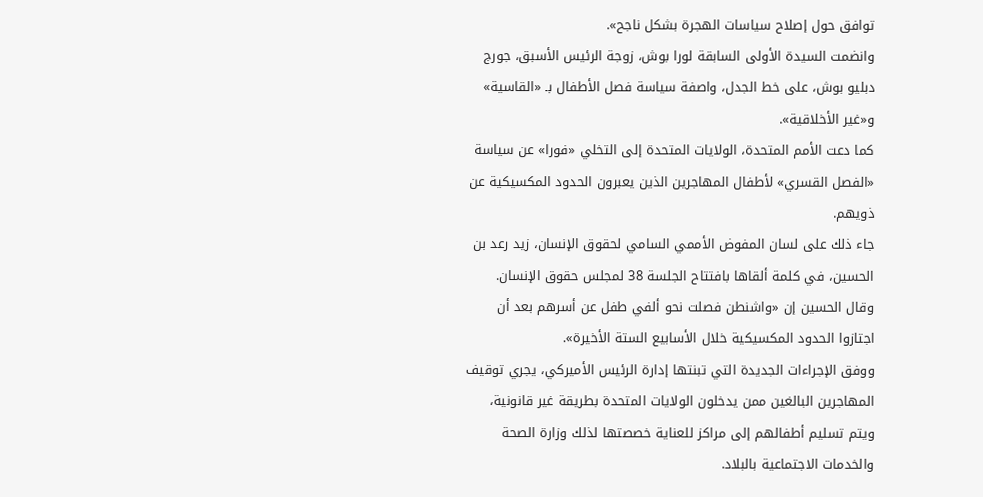توافق حول إصلاح سياسات الهجرة بشكل ناجح».
وانضمت السيدة الأولى السابقة لورا بوش، زوجة الرئيس الأسبق، جورج دبليو بوش، على خط الجدل، واصفة سياسة فصل الأطفال بـ «القاسية» و«غير الأخلاقية».
كما دعت الأمم المتحدة، الولايات المتحدة إلى التخلي «فورا» عن سياسة «الفصل القسري» لأطفال المهاجرين الذين يعبرون الحدود المكسيكية عن ذويهم.
جاء ذلك على لسان المفوض الأممي السامي لحقوق الإنسان، زيد رعد بن الحسين، في كلمة ألقاها بافتتاح الجلسة 38 لمجلس حقوق الإنسان.
وقال الحسين إن «واشنطن فصلت نحو ألفي طفل عن أسرهم بعد أن اجتازوا الحدود المكسيكية خلال الأسابيع الستة الأخيرة».
ووفق الإجراءات الجديدة التي تبنتها إدارة الرئيس الأميركي، يجري توقيف المهاجرين البالغين ممن يدخلون الولايات المتحدة بطريقة غير قانونية، ويتم تسليم أطفالهم إلى مراكز للعناية خصصتها لذلك وزارة الصحة والخدمات الاجتماعية بالبلاد.